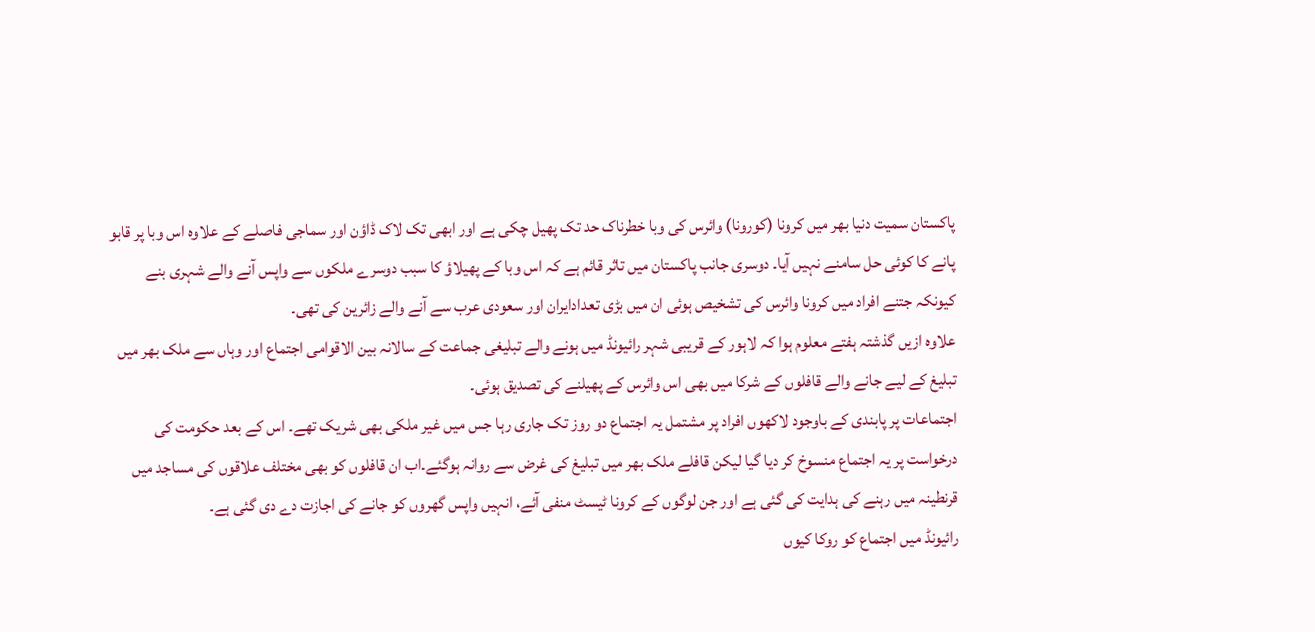پاکستان سمیت دنیا بھر میں کرونا (کورونا) وائرس کی وبا خطرناک حد تک پھیل چکی ہے اور ابھی تک لاک ڈاؤن اور سماجی فاصلے کے علاوہ اس وبا پر قابو پانے کا کوئی حل سامنے نہیں آیا۔ دوسری جانب پاکستان میں تاثر قائم ہے کہ اس وبا کے پھیلاؤ کا سبب دوسرے ملکوں سے واپس آنے والے شہری بنے کیونکہ جتنے افراد میں کرونا وائرس کی تشخیص ہوئی ان میں بڑی تعدادایران اور سعودی عرب سے آنے والے زائرین کی تھی۔
علاوہ ازیں گذشتہ ہفتے معلوم ہوا کہ لاہور کے قریبی شہر رائیونڈ میں ہونے والے تبلیغی جماعت کے سالانہ بین الاقوامی اجتماع اور وہاں سے ملک بھر میں تبلیغ کے لیے جانے والے قافلوں کے شرکا میں بھی اس وائرس کے پھیلنے کی تصدیق ہوئی۔
اجتماعات پر پابندی کے باوجود لاکھوں افراد پر مشتمل یہ اجتماع دو روز تک جاری رہا جس میں غیر ملکی بھی شریک تھے۔ اس کے بعد حکومت کی درخواست پر یہ اجتماع منسوخ کر دیا گیا لیکن قافلے ملک بھر میں تبلیغ کی غرض سے روانہ ہوگئے۔اب ان قافلوں کو بھی مختلف علاقوں کی مساجد میں قرنطینہ میں رہنے کی ہدایت کی گئی ہے اور جن لوگوں کے کرونا ٹیسٹ منفی آئے، انہیں واپس گھروں کو جانے کی اجازت دے دی گئی ہے۔
رائیونڈ میں اجتماع کو روکا کیوں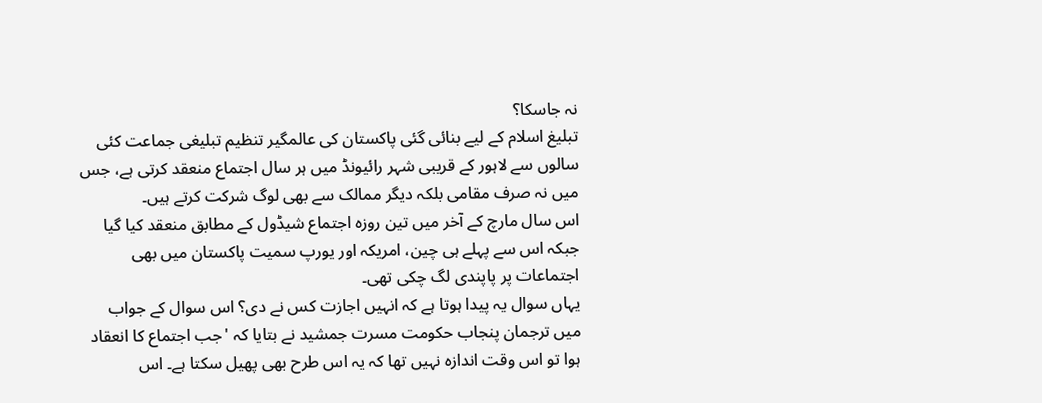نہ جاسکا؟
تبلیغ اسلام کے لیے بنائی گئی پاکستان کی عالمگیر تنظیم تبلیغی جماعت کئی سالوں سے لاہور کے قریبی شہر رائیونڈ میں ہر سال اجتماع منعقد کرتی ہے، جس میں نہ صرف مقامی بلکہ دیگر ممالک سے بھی لوگ شرکت کرتے ہیں۔
اس سال مارچ کے آخر میں تین روزہ اجتماع شیڈول کے مطابق منعقد کیا گیا جبکہ اس سے پہلے ہی چین، امریکہ اور یورپ سمیت پاکستان میں بھی اجتماعات پر پاپندی لگ چکی تھی۔
یہاں سوال یہ پیدا ہوتا ہے کہ انہیں اجازت کس نے دی؟ اس سوال کے جواب میں ترجمان پنجاب حکومت مسرت جمشید نے بتایا کہ 'جب اجتماع کا انعقاد ہوا تو اس وقت اندازہ نہیں تھا کہ یہ اس طرح بھی پھیل سکتا ہے۔ اس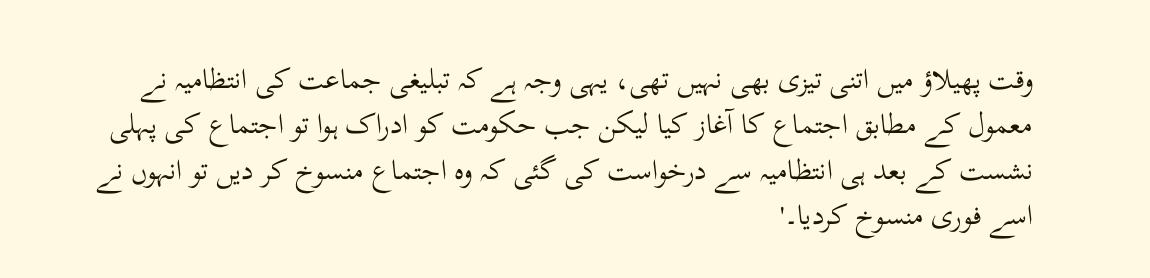وقت پھیلاؤ میں اتنی تیزی بھی نہیں تھی، یہی وجہ ہے کہ تبلیغی جماعت کی انتظامیہ نے معمول کے مطابق اجتماع کا آغاز کیا لیکن جب حکومت کو ادراک ہوا تو اجتماع کی پہلی نشست کے بعد ہی انتظامیہ سے درخواست کی گئی کہ وہ اجتماع منسوخ کر دیں تو انہوں نے اسے فوری منسوخ کردیا۔'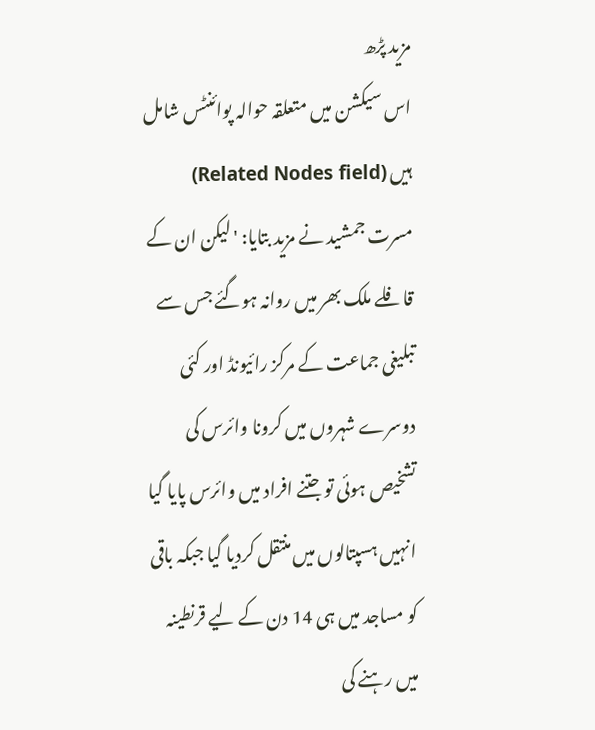مزید پڑھ
اس سیکشن میں متعلقہ حوالہ پوائنٹس شامل ہیں (Related Nodes field)
مسرت جمشید نے مزید بتایا: 'لیکن ان کے قافلے ملک بھر میں روانہ ہوگئے جس سے تبلیغی جماعت کے مرکز رائیونڈ اور کئی دوسرے شہروں میں کرونا وائرس کی تشخیص ہوئی تو جتنے افراد میں وائرس پایا گیا انہیں ہسپتالوں میں منتقل کردیا گیا جبکہ باقی کو مساجد میں ہی 14 دن کے لیے قرنطینہ میں رہنے کی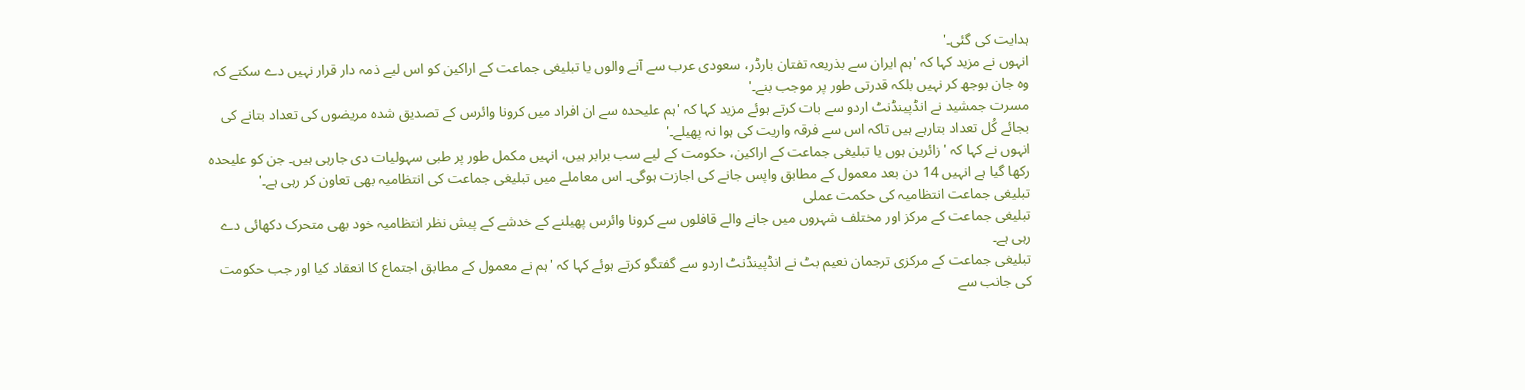ہدایت کی گئی۔'
انہوں نے مزید کہا کہ 'ہم ایران سے بذریعہ تفتان بارڈر، سعودی عرب سے آنے والوں یا تبلیغی جماعت کے اراکین کو اس لیے ذمہ دار قرار نہیں دے سکتے کہ وہ جان بوجھ کر نہیں بلکہ قدرتی طور پر موجب بنے۔'
مسرت جمشید نے انڈپینڈنٹ اردو سے بات کرتے ہوئے مزید کہا کہ 'ہم علیحدہ سے ان افراد میں کرونا وائرس کے تصدیق شدہ مریضوں کی تعداد بتانے کی بجائے کُل تعداد بتارہے ہیں تاکہ اس سے فرقہ واریت کی ہوا نہ پھیلے۔'
انہوں نے کہا کہ 'زائرین ہوں یا تبلیغی جماعت کے اراکین، حکومت کے لیے سب برابر ہیں، انہیں مکمل طور پر طبی سہولیات دی جارہی ہیں۔ جن کو علیحدہ رکھا گیا ہے انہیں 14 دن بعد معمول کے مطابق واپس جانے کی اجازت ہوگی۔ اس معاملے میں تبلیغی جماعت کی انتظامیہ بھی تعاون کر رہی ہے۔'
تبلیغی جماعت انتظامیہ کی حکمت عملی
تبلیغی جماعت کے مرکز اور مختلف شہروں میں جانے والے قافلوں سے کرونا وائرس پھیلنے کے خدشے کے پیش نظر انتظامیہ خود بھی متحرک دکھائی دے رہی ہے۔
تبلیغی جماعت کے مرکزی ترجمان نعیم بٹ نے انڈپینڈنٹ اردو سے گفتگو کرتے ہوئے کہا کہ 'ہم نے معمول کے مطابق اجتماع کا انعقاد کیا اور جب حکومت کی جانب سے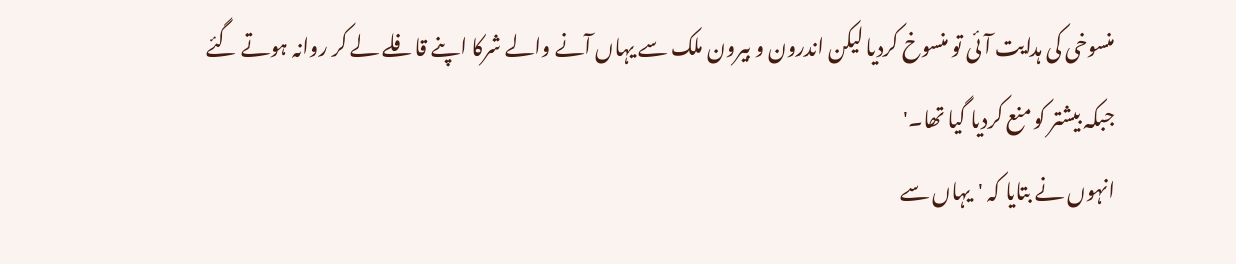منسوخی کی ہدایت آئی تو منسوخ کردیا لیکن اندرون و بیرون ملک سے یہاں آنے والے شرکا اپنے قافلے لے کر روانہ ہوتے گئے جبکہ بیشتر کو منع کردیا گیا تھا۔'
انہوں نے بتایا کہ 'یہاں سے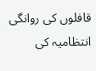قافلوں کی روانگی انتظامیہ کی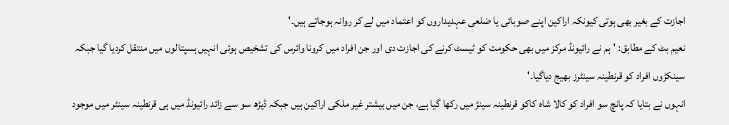اجازت کے بغیر بھی ہوتی کیونکہ اراکین اپنے صوبائی یا ضلعی عہدیداروں کو اعتماد میں لے کر روانہ ہوجاتے ہیں۔'
نعیم بٹ کے مطابق: 'ہم نے رائیونڈ مرکز میں بھی حکومت کو ٹیسٹ کرنے کی اجازت دی اور جن افراد میں کرونا وائرس کی تشخیص ہوئی انہیں ہسپتالوں میں منتقل کردیا گیا جبکہ سینکڑوں افراد کو قرنطینہ سینٹرز بھیج دیاگیا۔'
انہوں نے بتایا کہ پانچ سو افراد کو کالا شاہ کاکو قرنطینہ سینڑ میں رکھا گیا ہے، جن میں بیشتر غیر ملکی اراکین ہیں جبکہ ڈیڑھ سو سے زائد رائیونڈ میں ہی قرنطینہ سینٹر میں موجود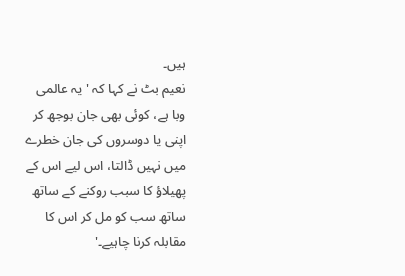ہیں۔
نعیم بٹ نے کہا کہ 'یہ عالمی وبا ہے، کوئی بھی جان بوجھ کر اپنی یا دوسروں کی جان خطرے میں نہیں ڈالتا، اس لیے اس کے پھیلاؤ کا سبب روکنے کے ساتھ ساتھ سب کو مل کر اس کا مقابلہ کرنا چاہیے۔'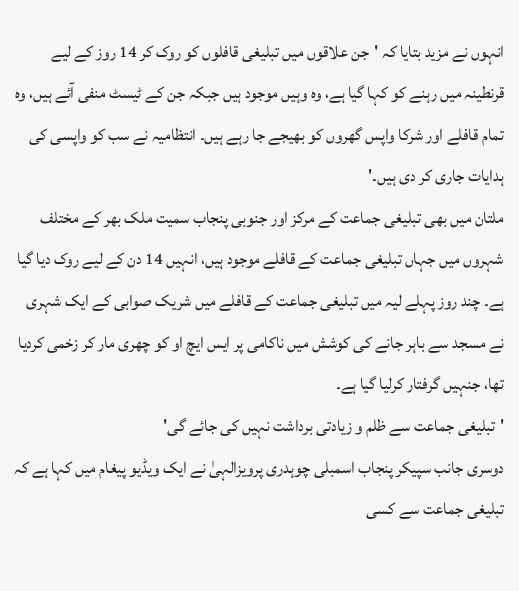انہوں نے مزید بتایا کہ 'جن علاقوں میں تبلیغی قافلوں کو روک کر 14 روز کے لیے قرنطینہ میں رہنے کو کہا گیا ہے، وہ وہیں موجود ہیں جبکہ جن کے ٹیسٹ منفی آئے ہیں، وہ تمام قافلے اور شرکا واپس گھروں کو بھیجے جا رہے ہیں۔ انتظامیہ نے سب کو واپسی کی ہدایات جاری کر دی ہیں۔'
ملتان میں بھی تبلیغی جماعت کے مرکز اور جنوبی پنجاب سمیت ملک بھر کے مختلف شہروں میں جہاں تبلیغی جماعت کے قافلے موجود ہیں، انہیں 14 دن کے لیے روک دیا گیا ہے۔ چند روز پہلے لیہ میں تبلیغی جماعت کے قافلے میں شریک صوابی کے ایک شہری نے مسجد سے باہر جانے کی کوشش میں ناکامی پر ایس ایچ او کو چھری مار کر زخمی کردیا تھا، جنہیں گرفتار کرلیا گیا ہے۔
'تبلیغی جماعت سے ظلم و زیادتی برداشت نہیں کی جائے گی'
دوسری جانب سپیکر پنجاب اسمبلی چوہدری پرویزالہیٰ نے ایک ویڈیو پیغام میں کہا ہے کہ تبلیغی جماعت سے کسی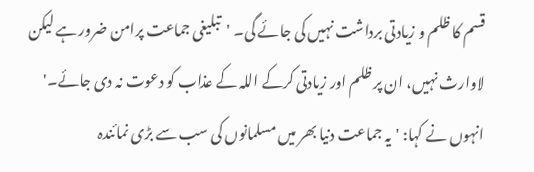قسم کا ظلم و زیادتی برداشت نہیں کی جائے گی۔ 'تبلیغی جماعت پرامن ضرور ہے لیکن لاوارث نہیں، ان پر ظلم اور زیادتی کرکے اللہ کے عذاب کو دعوت نہ دی جائے۔'
انہوں نے کہا: 'یہ جماعت دنیا بھر میں مسلمانوں کی سب سے بڑی نمائندہ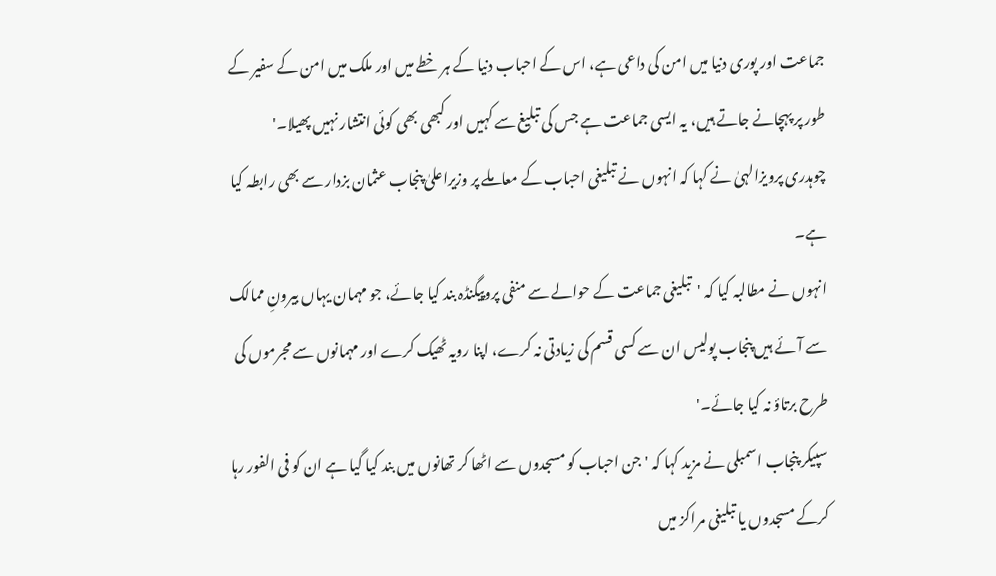جماعت اور پوری دنیا میں امن کی داعی ہے، اس کے احباب دنیا کے ہر خطے میں اور ملک میں امن کے سفیر کے طور پر پہچانے جاتے ہیں، یہ ایسی جماعت ہے جس کی تبلیغ سے کہیں اور کبھی بھی کوئی انتشار نہیں پھیلا۔'
چوہدری پرویزالہیٰ نے کہا کہ انہوں نے تبلیغی احباب کے معاملے پر وزیراعلیٰ پنجاب عثمان بزدار سے بھی رابطہ کیا ہے۔
انہوں نے مطالبہ کیا کہ 'تبلیغی جماعت کے حوالے سے منفی پروپیگنڈہ بند کیا جائے، جو مہمان یہاں بیرونِ ممالک سے آئے ہیں پنجاب پولیس ان سے کسی قسم کی زیادتی نہ کرے، اپنا رویہ ٹھیک کرے اور مہمانوں سے مجرموں کی طرح برتاؤ نہ کیا جائے۔'
سپیکر پنجاب اسمبلی نے مزید کہا کہ 'جن احباب کو مسجدوں سے اٹھا کر تھانوں میں بند کیا گیا ہے ان کو فی الفور رہا کرکے مسجدوں یا تبلیغی مراکز میں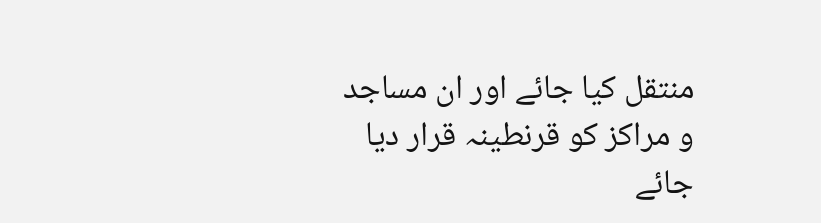منتقل کیا جائے اور ان مساجد و مراکز کو قرنطینہ قرار دیا جائے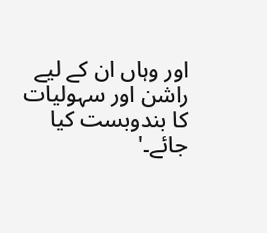اور وہاں ان کے لیے راشن اور سہولیات کا بندوبست کیا جائے۔'